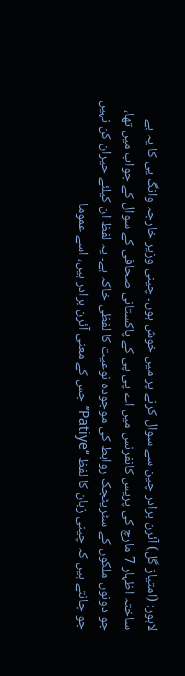لاہور: (امتیاز گل) آئرن برادر چین سے سوال کرنے پر میں خوش ہوں۔ چینی وزیر خارجہ وانگ یی کا یہ بے ساختہ اظہار 7 مارچ کی پریس کانفرنس میں اے پی پی کے پاکستانی صحافی کے سوال کے جواب میں تھا، جو دونوں ملکوں کے سٹریٹجک روابط کی موجودہ نوعیت کا لفظی خاکہ ہے۔ یہ لفظ ان کیلئے حیران کن نہیں جو جانتے ہیں کہ چینی زبان کا لفظ ‘‘Patiye’’ جس کے معنی آئرن برادر ہیں، اسے عموما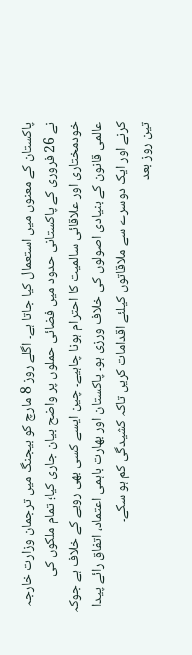پاکستان کے معنوں میں استعمال کیا جاتا ہے۔ اگلے روز 8 مارچ کو بیجنگ میں ترجمان وزارت خارجہ نے 26 فروری کے پاکستانی حدود میں فضائی حملوں پر واضح بیان جاری کیا؛ تمام ملکوں کی خودمختاری اور علاقائی سالمیت کا احترام ہونا چاہیے۔ چین ایسے کسی بھی رویے کے خلاف ہے جوکہ عالمی قانون کے بنیادی اصولوں کی خلاف ورزی ہو۔ پاکستان اور بھارت باہمی اعتماد، اتفاق رائے پیدا کرنے اور ایک دوسرے سے ملاقاتوں کیلئے اقدامات کریں تاکہ کشیدگی کم ہو سکے۔
تین روز بعد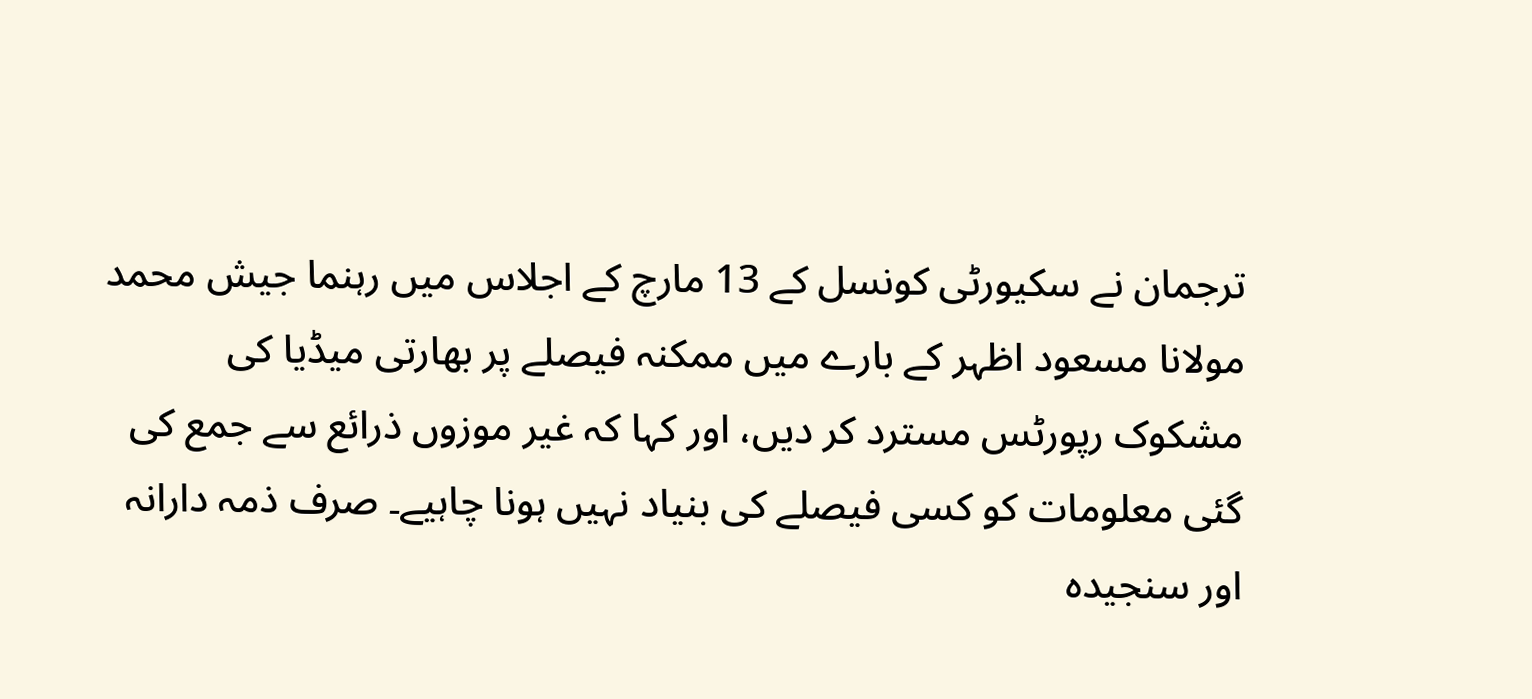ترجمان نے سکیورٹی کونسل کے 13 مارچ کے اجلاس میں رہنما جیش محمد مولانا مسعود اظہر کے بارے میں ممکنہ فیصلے پر بھارتی میڈیا کی مشکوک رپورٹس مسترد کر دیں، اور کہا کہ غیر موزوں ذرائع سے جمع کی گئی معلومات کو کسی فیصلے کی بنیاد نہیں ہونا چاہیے۔ صرف ذمہ دارانہ اور سنجیدہ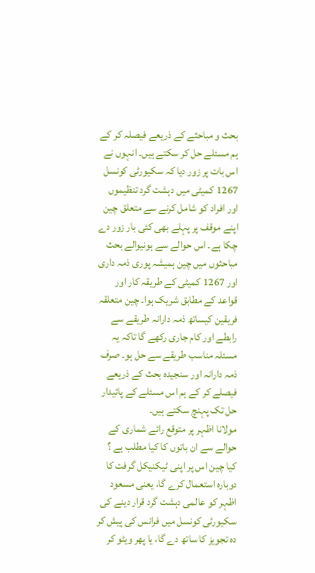بحث و مباحثے کے ذریعے فیصلہ کر کے ہم مسئلے حل کر سکتے ہیں۔ انہوں نے اس بات پر زور دیا کہ سکیورٹی کونسل 1267 کمیٹی میں دہشت گرد تنظیموں اور افراد کو شامل کرنے سے متعلق چین اپنے موقف پر پہلے بھی کئی بار زور دے چکا ہے۔ اس حوالے سے ہونیوالے بحث مباحثوں میں چین ہمیشہ پوری ذمہ داری اور 1267 کمیٹی کے طریقہ کار اور قواعد کے مطابق شریک ہوا۔ چین متعلقہ فریقین کیساتھ ذمہ دارانہ طریقے سے رابطے اور کام جاری رکھے گا تاکہ یہ مسئلہ مناسب طریقے سے حل ہو۔ صرف ذمہ دارانہ اور سنجیدہ بحث کے ذریعے فیصلے کر کے ہم اس مسئلے کے پائیدار حل تک پہنچ سکتے ہیں۔
مولانا اظہر پر متوقع رائے شماری کے حوالے سے ان باتوں کا کیا مطلب ہے ؟ کیا چین اس پر اپنی ٹیکنیکل گرفت کا دوبارہ استعمال کرے گا، یعنی مسعود اظہر کو عالمی دہشت گرد قرار دینے کی سکیورٹی کونسل میں فرانس کی پیش کر دہ تجویز کا ساتھ دے گا، یا پھر ویٹو کر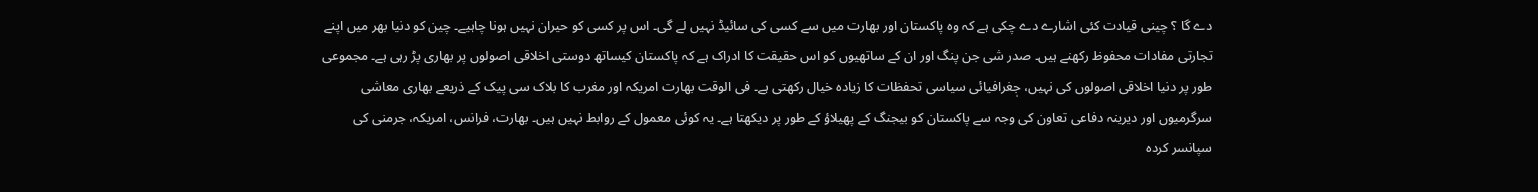دے گا ؟ چینی قیادت کئی اشارے دے چکی ہے کہ وہ پاکستان اور بھارت میں سے کسی کی سائیڈ نہیں لے گی۔ اس پر کسی کو حیران نہیں ہونا چاہیے۔ چین کو دنیا بھر میں اپنے تجارتی مفادات محفوظ رکھنے ہیں۔ صدر شی جن پنگ اور ان کے ساتھیوں کو اس حقیقت کا ادراک ہے کہ پاکستان کیساتھ دوستی اخلاقی اصولوں پر بھاری پڑ رہی ہے۔ مجموعی طور پر دنیا اخلاقی اصولوں کی نہیں، جٖغرافیائی سیاسی تحفظات کا زیادہ خیال رکھتی ہے۔ فی الوقت بھارت امریکہ اور مغرب کا بلاک سی پیک کے ذریعے بھاری معاشی سرگرمیوں اور دیرینہ دفاعی تعاون کی وجہ سے پاکستان کو بیجنگ کے پھیلاؤ کے طور پر دیکھتا ہے۔ یہ کوئی معمول کے روابط نہیں ہیں۔ بھارت، فرانس، امریکہ، جرمنی کی سپانسر کردہ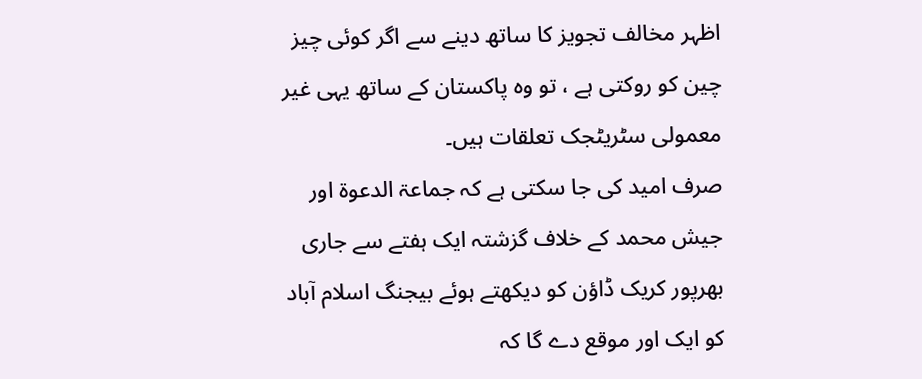اظہر مخالف تجویز کا ساتھ دینے سے اگر کوئی چیز چین کو روکتی ہے ، تو وہ پاکستان کے ساتھ یہی غیر معمولی سٹریٹجک تعلقات ہیں۔
صرف امید کی جا سکتی ہے کہ جماعۃ الدعوۃ اور جیش محمد کے خلاف گزشتہ ایک ہفتے سے جاری بھرپور کریک ڈاؤن کو دیکھتے ہوئے بیجنگ اسلام آباد کو ایک اور موقع دے گا کہ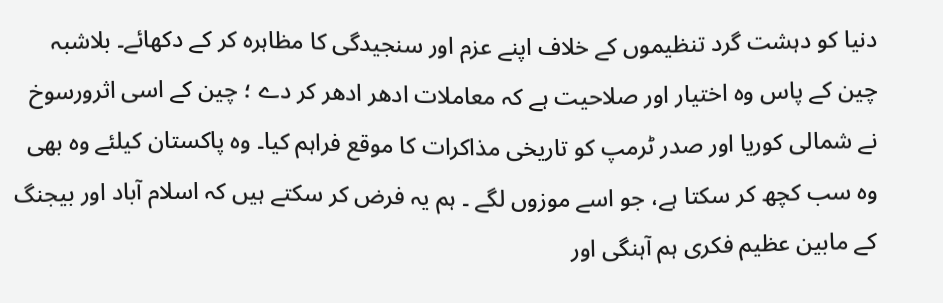دنیا کو دہشت گرد تنظیموں کے خلاف اپنے عزم اور سنجیدگی کا مظاہرہ کر کے دکھائے۔ بلاشبہ چین کے پاس وہ اختیار اور صلاحیت ہے کہ معاملات ادھر ادھر کر دے ؛ چین کے اسی اثرورسوخ نے شمالی کوریا اور صدر ٹرمپ کو تاریخی مذاکرات کا موقع فراہم کیا۔ وہ پاکستان کیلئے وہ بھی وہ سب کچھ کر سکتا ہے، جو اسے موزوں لگے ۔ ہم یہ فرض کر سکتے ہیں کہ اسلام آباد اور بیجنگ کے مابین عظیم فکری ہم آہنگی اور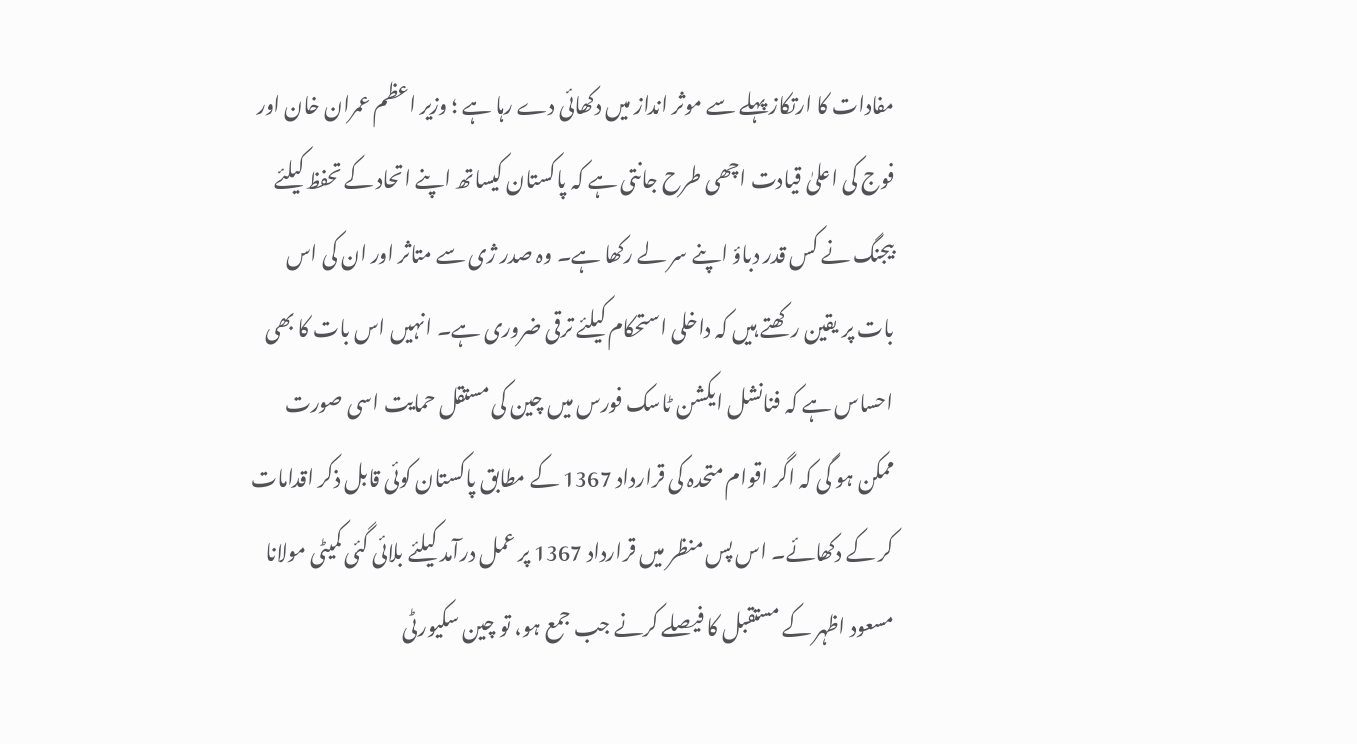مفادات کا ارتکاز پہلے سے موثر انداز میں دکھائی دے رہا ہے ؛ وزیر اعظم عمران خان اور فوج کی اعلیٰ قیادت اچھی طرح جانتی ہے کہ پاکستان کیساتھ اپنے اتحاد کے تحفظ کیلئے بیجنگ نے کس قدر دباؤ اپنے سر لے رکھا ہے۔ وہ صدر ژی سے متاثر اور ان کی اس بات پر یقین رکھتے ہیں کہ داخلی استحکام کیلئے ترقی ضروری ہے۔ انہیں اس بات کا بھی احساس ہے کہ فنانشل ایکشن ٹاسک فورس میں چین کی مستقل حمایت اسی صورت ممکن ہو گی کہ اگر اقوام متحدہ کی قرارداد 1367 کے مطابق پاکستان کوئی قابل ذکر اقدامات کر کے دکھائے۔ اس پس منظر میں قرارداد 1367 پر عمل درآمد کیلئے بلائی گئی کمیٹی مولانا مسعود اظہر کے مستقبل کا فیصلے کرنے جب جمع ہو، تو چین سکیورٹی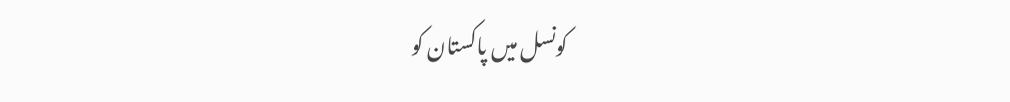کونسل میں پاکستان کو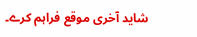شاید آخری موقع فراہم کرے۔